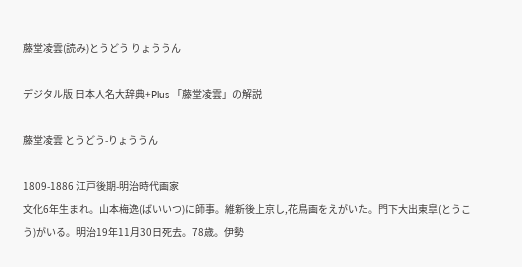藤堂凌雲(読み)とうどう りょううん

デジタル版 日本人名大辞典+Plus 「藤堂凌雲」の解説

藤堂凌雲 とうどう-りょううん

1809-1886 江戸後期-明治時代画家
文化6年生まれ。山本梅逸(ばいいつ)に師事。維新後上京し,花鳥画をえがいた。門下大出東皐(とうこう)がいる。明治19年11月30日死去。78歳。伊勢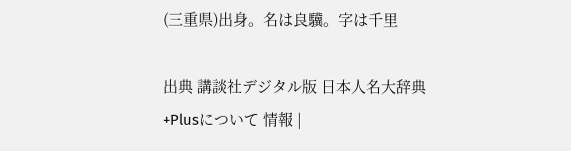(三重県)出身。名は良驥。字は千里

出典 講談社デジタル版 日本人名大辞典+Plusについて 情報 |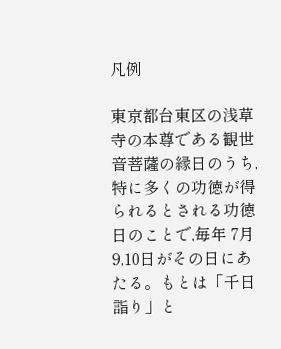凡例

東京都台東区の浅草寺の本尊である観世音菩薩の縁日のうち,特に多くの功徳が得られるとされる功徳日のことで,毎年 7月9,10日がその日にあたる。もとは「千日詣り」と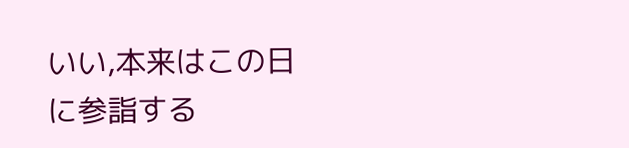いい,本来はこの日に参詣する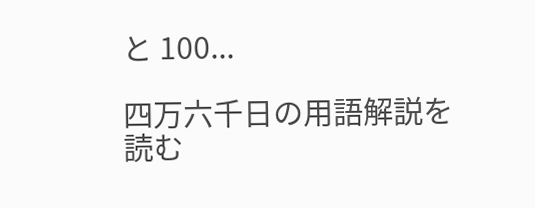と 100...

四万六千日の用語解説を読む